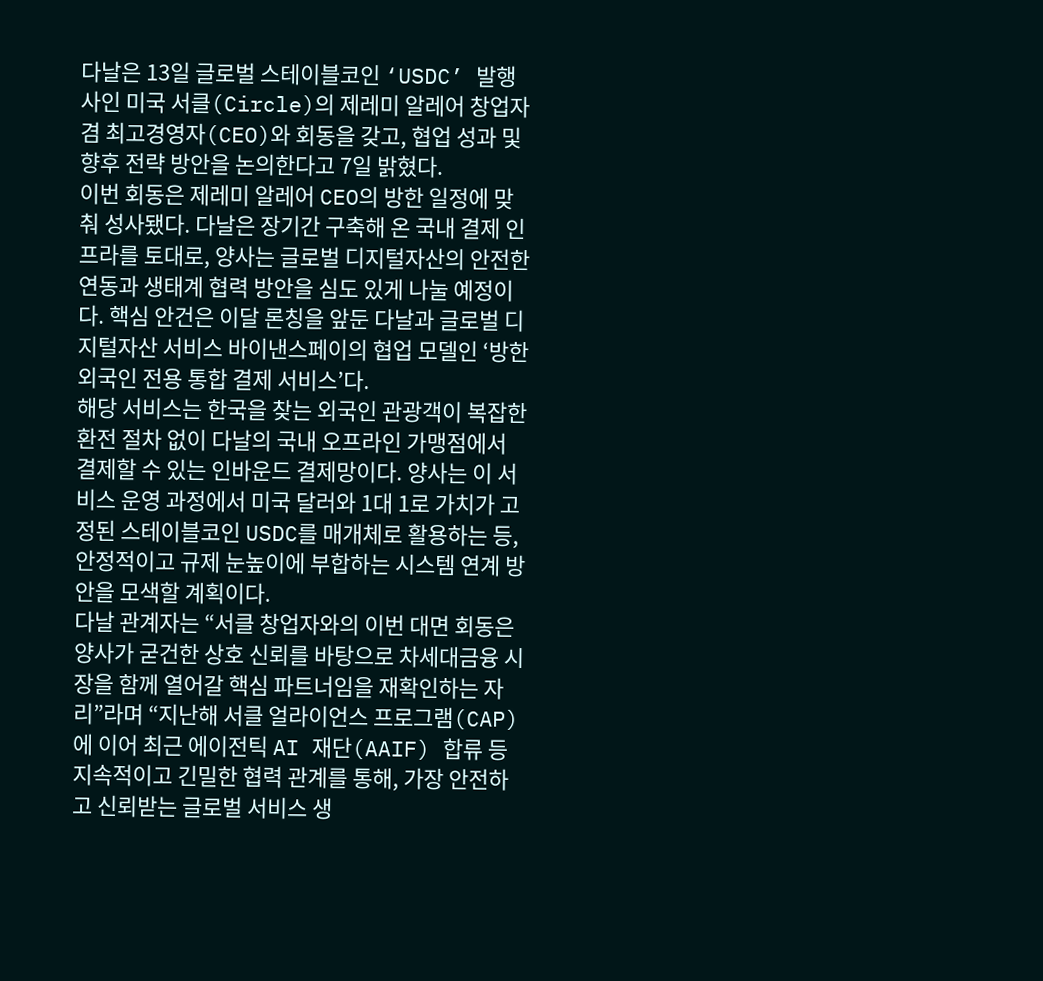다날은 13일 글로벌 스테이블코인 ‘USDC’ 발행사인 미국 서클(Circle)의 제레미 알레어 창업자 겸 최고경영자(CEO)와 회동을 갖고, 협업 성과 및 향후 전략 방안을 논의한다고 7일 밝혔다.
이번 회동은 제레미 알레어 CEO의 방한 일정에 맞춰 성사됐다. 다날은 장기간 구축해 온 국내 결제 인프라를 토대로, 양사는 글로벌 디지털자산의 안전한 연동과 생태계 협력 방안을 심도 있게 나눌 예정이다. 핵심 안건은 이달 론칭을 앞둔 다날과 글로벌 디지털자산 서비스 바이낸스페이의 협업 모델인 ‘방한 외국인 전용 통합 결제 서비스’다.
해당 서비스는 한국을 찾는 외국인 관광객이 복잡한 환전 절차 없이 다날의 국내 오프라인 가맹점에서 결제할 수 있는 인바운드 결제망이다. 양사는 이 서비스 운영 과정에서 미국 달러와 1대 1로 가치가 고정된 스테이블코인 USDC를 매개체로 활용하는 등, 안정적이고 규제 눈높이에 부합하는 시스템 연계 방안을 모색할 계획이다.
다날 관계자는 “서클 창업자와의 이번 대면 회동은 양사가 굳건한 상호 신뢰를 바탕으로 차세대금융 시장을 함께 열어갈 핵심 파트너임을 재확인하는 자리”라며 “지난해 서클 얼라이언스 프로그램(CAP)에 이어 최근 에이전틱 AI 재단(AAIF) 합류 등 지속적이고 긴밀한 협력 관계를 통해, 가장 안전하고 신뢰받는 글로벌 서비스 생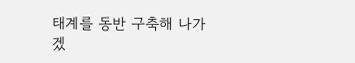태계를 동반 구축해 나가겠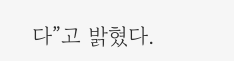다”고 밝혔다.